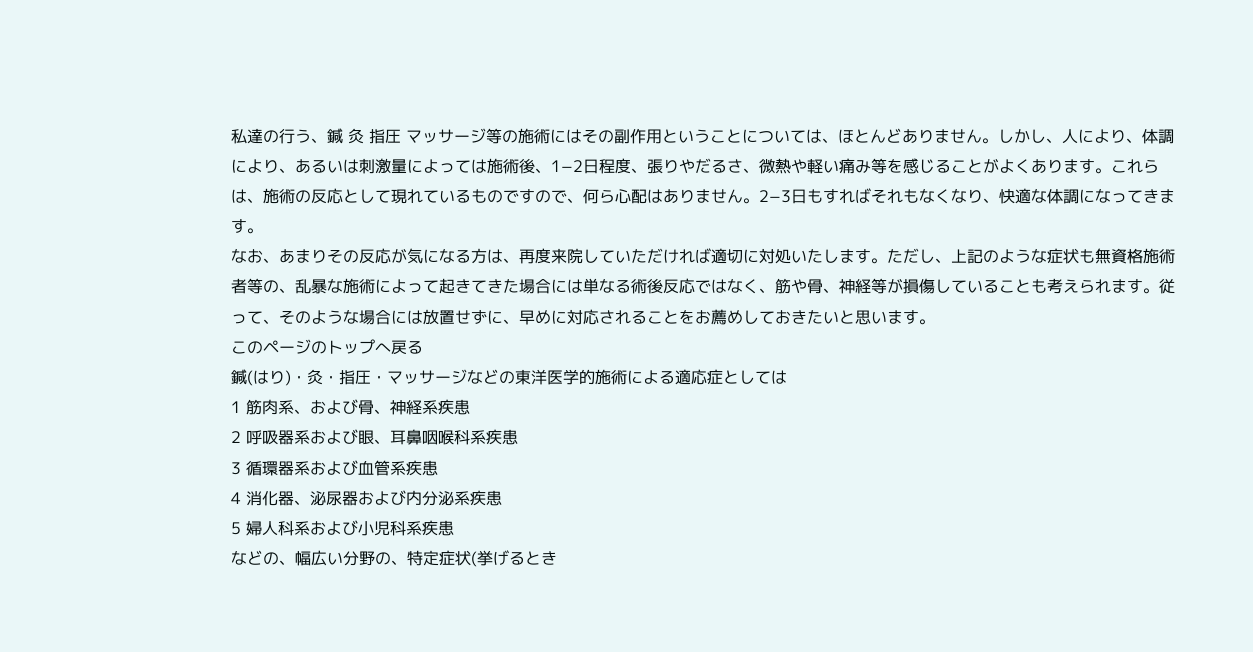私達の行う、鍼 灸 指圧 マッサージ等の施術にはその副作用ということについては、ほとんどありません。しかし、人により、体調により、あるいは刺激量によっては施術後、1−2日程度、張りやだるさ、微熱や軽い痛み等を感じることがよくあります。これらは、施術の反応として現れているものですので、何ら心配はありません。2−3日もすればそれもなくなり、快適な体調になってきます。
なお、あまりその反応が気になる方は、再度来院していただければ適切に対処いたします。ただし、上記のような症状も無資格施術者等の、乱暴な施術によって起きてきた場合には単なる術後反応ではなく、筋や骨、神経等が損傷していることも考えられます。従って、そのような場合には放置せずに、早めに対応されることをお薦めしておきたいと思います。
このページのトップへ戻る
鍼(はり)・灸・指圧・マッサージなどの東洋医学的施術による適応症としては
1 筋肉系、および骨、神経系疾患
2 呼吸器系および眼、耳鼻咽喉科系疾患
3 循環器系および血管系疾患
4 消化器、泌尿器および内分泌系疾患
5 婦人科系および小児科系疾患
などの、幅広い分野の、特定症状(挙げるとき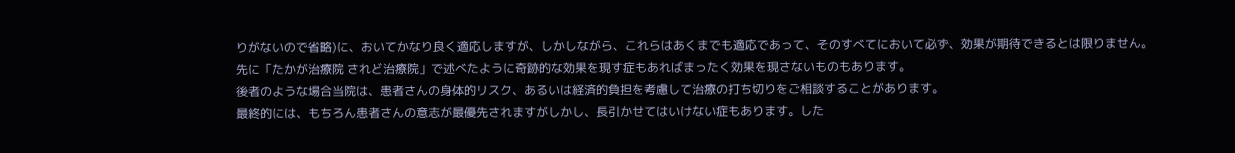りがないので省略)に、おいてかなり良く適応しますが、しかしながら、これらはあくまでも適応であって、そのすべてにおいて必ず、効果が期待できるとは限りません。
先に「たかが治療院 されど治療院」で述べたように奇跡的な効果を現す症もあればまったく効果を現さないものもあります。
後者のような場合当院は、患者さんの身体的リスク、あるいは経済的負担を考慮して治療の打ち切りをご相談することがあります。
最終的には、もちろん患者さんの意志が最優先されますがしかし、長引かせてはいけない症もあります。した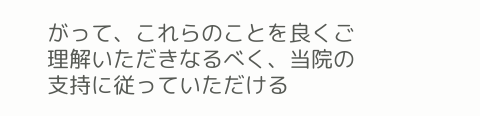がって、これらのことを良くご理解いただきなるべく、当院の支持に従っていただける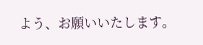よう、お願いいたします。